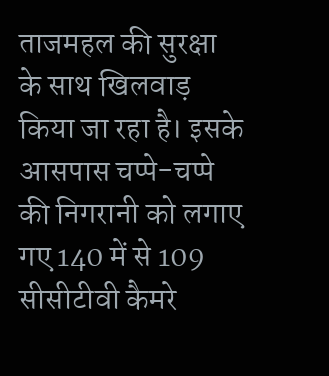ताजमहल की सुरक्षा के साथ खिलवाड़ किया जा रहा है। इसके आसपास चप्पे-चप्पे की निगरानी को लगाए गए 140 में से 109 सीसीटीवी कैमरे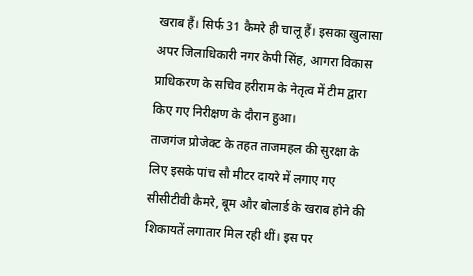खराब हैं। सिर्फ 31 कैमरे ही चालू हैं। इसका खुलासा अपर जिलाधिकारी नगर केपी सिंह, आगरा विकास प्राधिकरण के सचिव हरीराम के नेतृत्व में टीम द्वारा किए गए निरीक्षण के दौरान हुआ।
ताजगंज प्रोजेक्ट के तहत ताजमहल की सुरक्षा के लिए इसके पांच सौ मीटर दायरे में लगाए गए सीसीटीवी कैमरे, बूम और बोलार्ड के खराब होने की शिकायतें लगातार मिल रही थीं। इस पर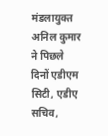मंडलायुक्त अनिल कुमार ने पिछले दिनों एडीएम सिटी, एडीए सचिव,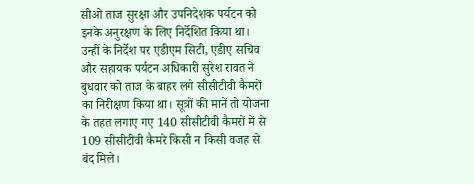सीओ ताज सुरक्षा और उपनिदेशक पर्यटन को इनके अनुरक्षण के लिए निर्देशित किया था।
उन्हीं के निर्देश पर एडीएम सिटी, एडीए सचिव और सहायक पर्यटन अधिकारी सुरेश रावत ने बुधवार को ताज के बाहर लगे सीसीटीवी कैमरों का निरीक्षण किया था। सूत्रों की मानें तो योजना के तहत लगाए गए 140 सीसीटीवी कैमरों में से 109 सीसीटीवी कैमरे किसी न किसी वजह से बंद मिले।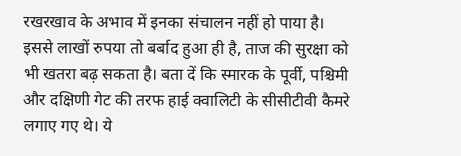रखरखाव के अभाव में इनका संचालन नहीं हो पाया है। इससे लाखों रुपया तो बर्बाद हुआ ही है, ताज की सुरक्षा को भी खतरा बढ़ सकता है। बता दें कि स्मारक के पूर्वी, पश्चिमी और दक्षिणी गेट की तरफ हाई क्वालिटी के सीसीटीवी कैमरे लगाए गए थे। ये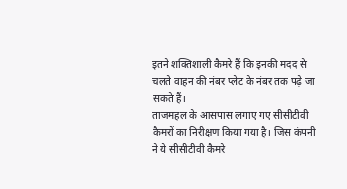इतने शक्तिशाली कैमरे हैं कि इनकी मदद से चलते वाहन की नंबर प्लेट के नंबर तक पढ़े जा सकते हैं।
ताजमहल के आसपास लगाए गए सीसीटीवी कैमरों का निरीक्षण किया गया है। जिस कंपनी ने ये सीसीटीवी कैमरे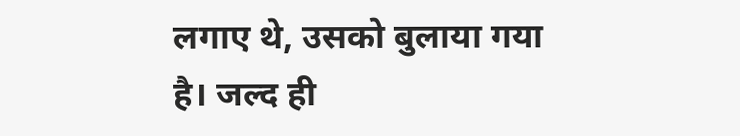लगाए थे, उसको बुलाया गया है। जल्द ही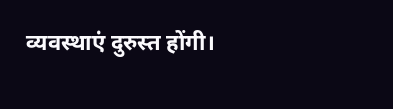व्यवस्थाएं दुरुस्त होंगी।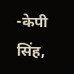-केपी सिंह,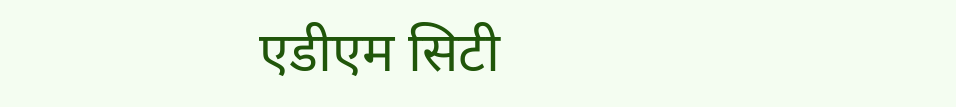एडीएम सिटी